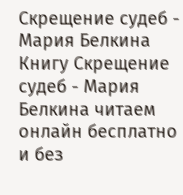Скрещение судеб - Мария Белкина
Книгу Скрещение судеб - Мария Белкина читаем онлайн бесплатно и без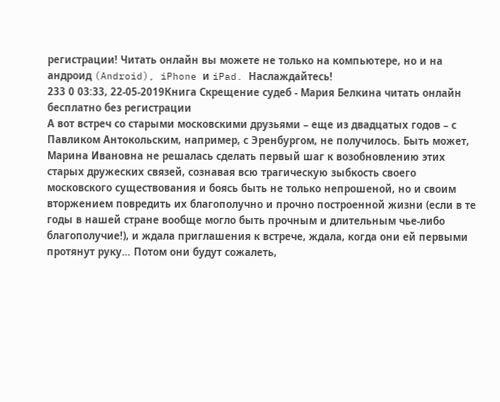регистрации! Читать онлайн вы можете не только на компьютере, но и на андроид (Android), iPhone и iPad. Наслаждайтесь!
233 0 03:33, 22-05-2019Книга Скрещение судеб - Мария Белкина читать онлайн бесплатно без регистрации
А вот встреч со старыми московскими друзьями – еще из двадцатых годов – с Павликом Антокольским, например, с Эренбургом, не получилось. Быть может, Марина Ивановна не решалась сделать первый шаг к возобновлению этих старых дружеских связей, сознавая всю трагическую зыбкость своего московского существования и боясь быть не только непрошеной, но и своим вторжением повредить их благополучно и прочно построенной жизни (если в те годы в нашей стране вообще могло быть прочным и длительным чье-либо благополучие!), и ждала приглашения к встрече, ждала, когда они ей первыми протянут руку… Потом они будут сожалеть,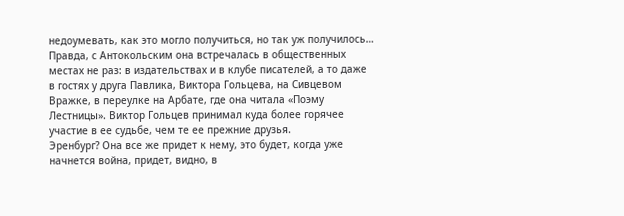недоумевать, как это могло получиться, но так уж получилось…
Правда, с Антокольским она встречалась в общественных местах не раз: в издательствах и в клубе писателей, а то даже в гостях у друга Павлика, Виктора Гольцева, на Сивцевом Вражке, в переулке на Арбате, где она читала «Поэму Лестницы». Виктор Гольцев принимал куда более горячее участие в ее судьбе, чем те ее прежние друзья.
Эренбург? Она все же придет к нему, это будет, когда уже начнется война, придет, видно, в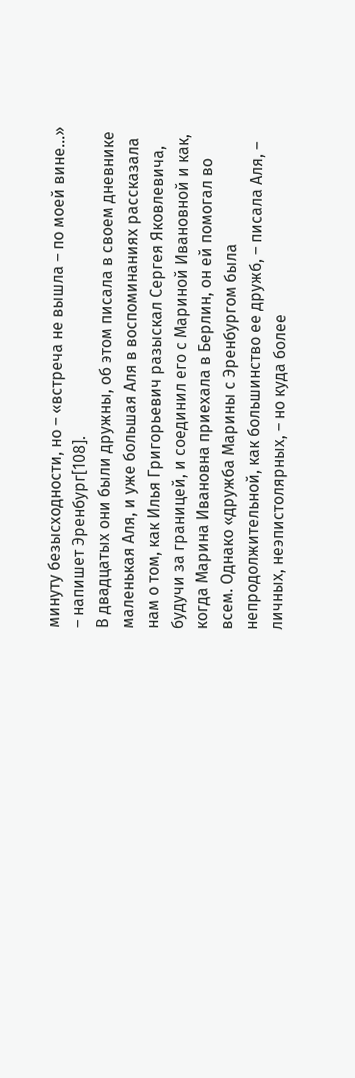минуту безысходности, но – «встреча не вышла – по моей вине…» – напишет Эренбург[108].
В двадцатых они были дружны, об этом писала в своем дневнике маленькая Аля, и уже большая Аля в воспоминаниях рассказала нам о том, как Илья Григорьевич разыскал Сергея Яковлевича, будучи за границей, и соединил его с Мариной Ивановной и как, когда Марина Ивановна приехала в Берлин, он ей помогал во всем. Однако «дружба Марины с Эренбургом была непродолжительной, как большинство ее дружб, – писала Аля, – личных, неэпистолярных, – но куда более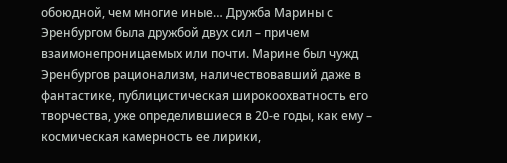обоюдной, чем многие иные… Дружба Марины с Эренбургом была дружбой двух сил – причем взаимонепроницаемых или почти. Марине был чужд Эренбургов рационализм, наличествовавший даже в фантастике, публицистическая широкоохватность его творчества, уже определившиеся в 20-е годы, как ему – космическая камерность ее лирики,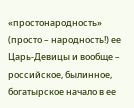«простонародность» (просто – народность!) ее Царь-Девицы и вообще – российское, былинное, богатырское начало в ее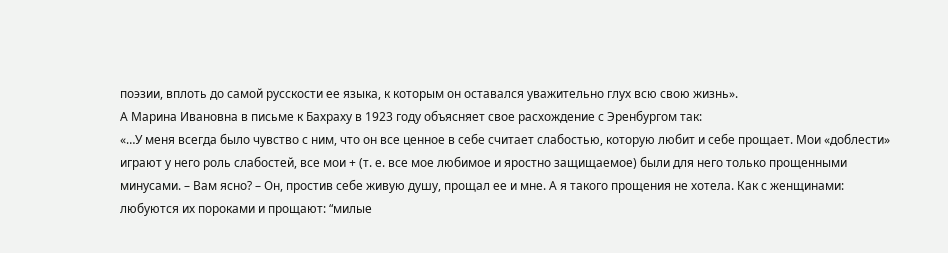поэзии, вплоть до самой русскости ее языка, к которым он оставался уважительно глух всю свою жизнь».
А Марина Ивановна в письме к Бахраху в 1923 году объясняет свое расхождение с Эренбургом так:
«…У меня всегда было чувство с ним, что он все ценное в себе считает слабостью, которую любит и себе прощает. Мои «доблести» играют у него роль слабостей, все мои + (т. е. все мое любимое и яростно защищаемое) были для него только прощенными минусами. – Вам ясно? – Он, простив себе живую душу, прощал ее и мне. А я такого прощения не хотела. Как с женщинами: любуются их пороками и прощают: “милые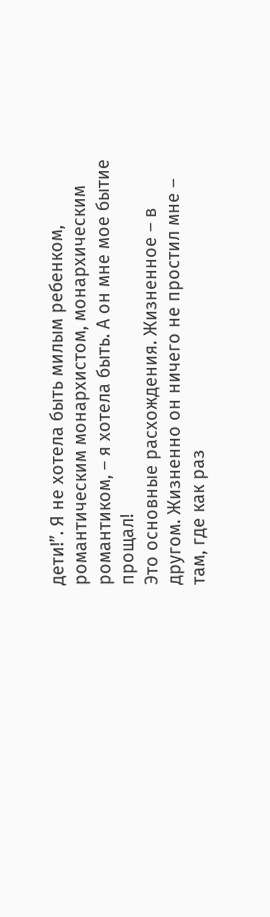дети!”. Я не хотела быть милым ребенком, романтическим монархистом, монархическим романтиком, – я хотела быть. А он мне мое бытие прощал!
Это основные расхождения. Жизненное – в другом. Жизненно он ничего не простил мне – там, где как раз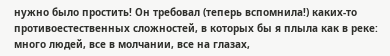нужно было простить! Он требовал (теперь вспомнила!) каких-то противоестественных сложностей, в которых бы я плыла как в реке: много людей, все в молчании, все на глазах,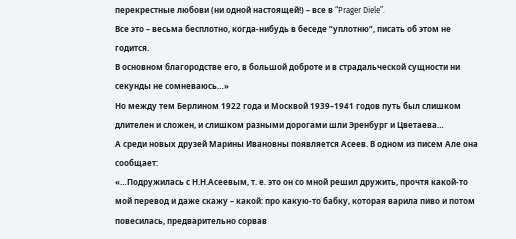перекрестные любови (ни одной настоящей!) – все в “Prager Diele”.
Все это – весьма бесплотно, когда-нибудь в беседе “уплотню”, писать об этом не годится.
В основном благородстве его, в большой доброте и в страдальческой сущности ни секунды не сомневаюсь…»
Но между тем Берлином 1922 года и Москвой 1939–1941 годов путь был слишком длителен и сложен, и слишком разными дорогами шли Эренбург и Цветаева…
А среди новых друзей Марины Ивановны появляется Асеев. В одном из писем Але она сообщает:
«…Подружилась с Н.Н.Асеевым, т. е. это он со мной решил дружить, прочтя какой-то мой перевод и даже скажу – какой: про какую-то бабку, которая варила пиво и потом повесилась, предварительно сорвав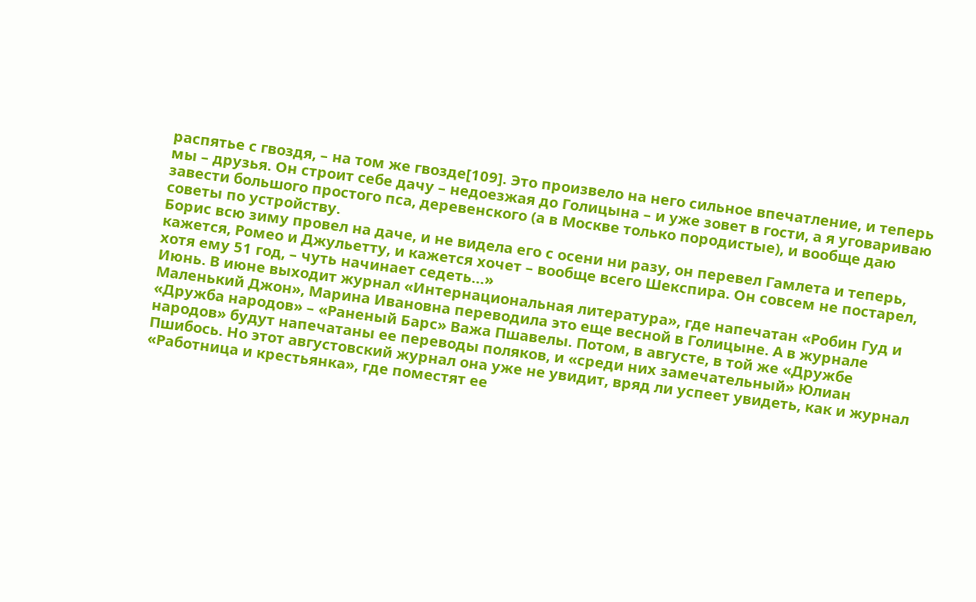распятье с гвоздя, – на том же гвозде[109]. Это произвело на него сильное впечатление, и теперь мы – друзья. Он строит себе дачу – недоезжая до Голицына – и уже зовет в гости, а я уговариваю завести большого простого пса, деревенского (а в Москве только породистые), и вообще даю советы по устройству.
Борис всю зиму провел на даче, и не видела его с осени ни разу, он перевел Гамлета и теперь, кажется, Ромео и Джульетту, и кажется хочет – вообще всего Шекспира. Он совсем не постарел, хотя ему 51 год, – чуть начинает седеть…»
Июнь. В июне выходит журнал «Интернациональная литература», где напечатан «Робин Гуд и Маленький Джон», Марина Ивановна переводила это еще весной в Голицыне. А в журнале «Дружба народов» – «Раненый Барс» Важа Пшавелы. Потом, в августе, в той же «Дружбе народов» будут напечатаны ее переводы поляков, и «среди них замечательный» Юлиан Пшибось. Но этот августовский журнал она уже не увидит, вряд ли успеет увидеть, как и журнал «Работница и крестьянка», где поместят ее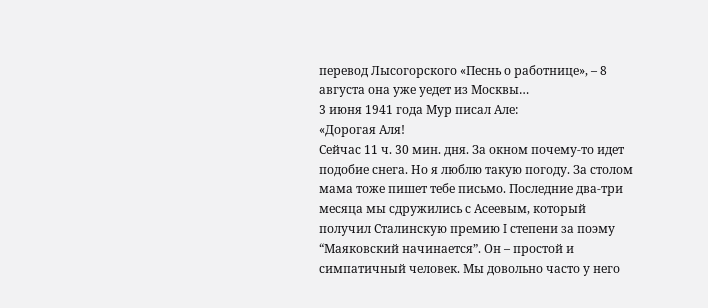перевод Лысогорского «Песнь о работнице», – 8 августа она уже уедет из Москвы…
3 июня 1941 года Мур писал Але:
«Дорогая Аля!
Сейчас 11 ч. 30 мин. дня. За окном почему-то идет подобие снега. Но я люблю такую погоду. За столом мама тоже пишет тебе письмо. Последние два-три месяца мы сдружились с Асеевым, который получил Сталинскую премию I степени за поэму “Маяковский начинается”. Он – простой и симпатичный человек. Мы довольно часто у него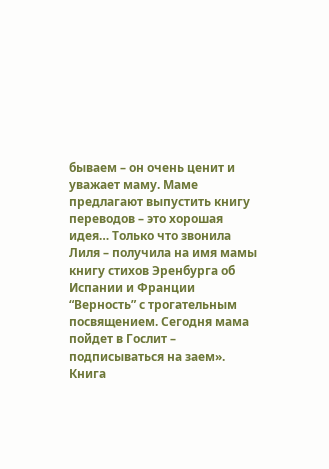бываем – он очень ценит и уважает маму. Маме предлагают выпустить книгу переводов – это хорошая идея… Только что звонила Лиля – получила на имя мамы книгу стихов Эренбурга об Испании и Франции “Верность” с трогательным посвящением. Сегодня мама пойдет в Гослит – подписываться на заем».
Книга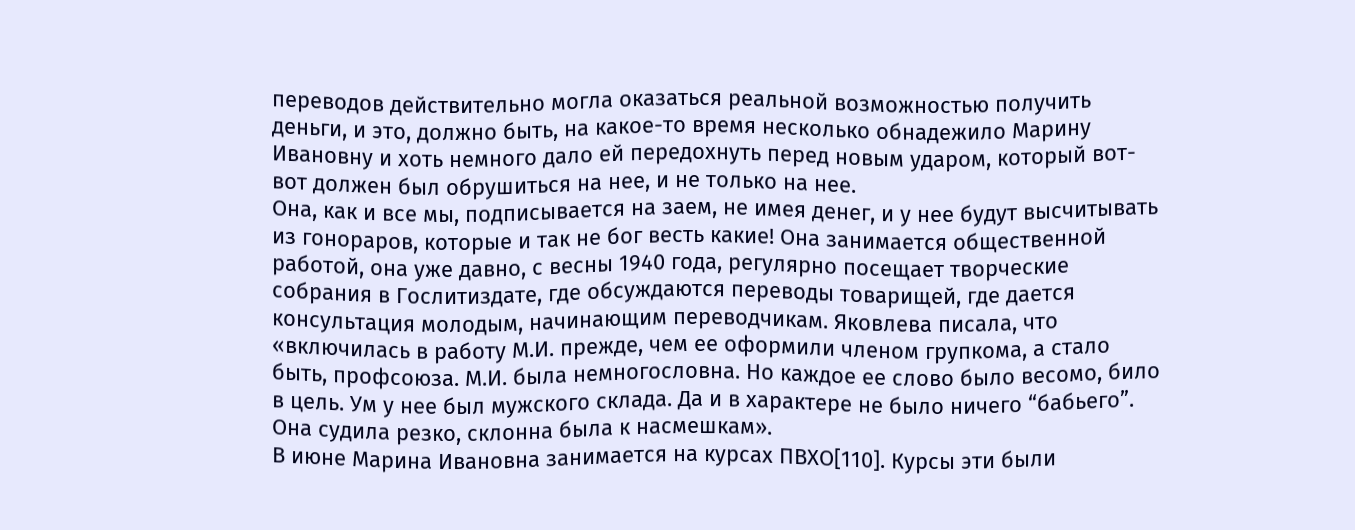переводов действительно могла оказаться реальной возможностью получить деньги, и это, должно быть, на какое-то время несколько обнадежило Марину Ивановну и хоть немного дало ей передохнуть перед новым ударом, который вот-вот должен был обрушиться на нее, и не только на нее.
Она, как и все мы, подписывается на заем, не имея денег, и у нее будут высчитывать из гонораров, которые и так не бог весть какие! Она занимается общественной работой, она уже давно, с весны 1940 года, регулярно посещает творческие собрания в Гослитиздате, где обсуждаются переводы товарищей, где дается консультация молодым, начинающим переводчикам. Яковлева писала, что «включилась в работу М.И. прежде, чем ее оформили членом групкома, а стало быть, профсоюза. М.И. была немногословна. Но каждое ее слово было весомо, било в цель. Ум у нее был мужского склада. Да и в характере не было ничего “бабьего”. Она судила резко, склонна была к насмешкам».
В июне Марина Ивановна занимается на курсах ПВХО[110]. Курсы эти были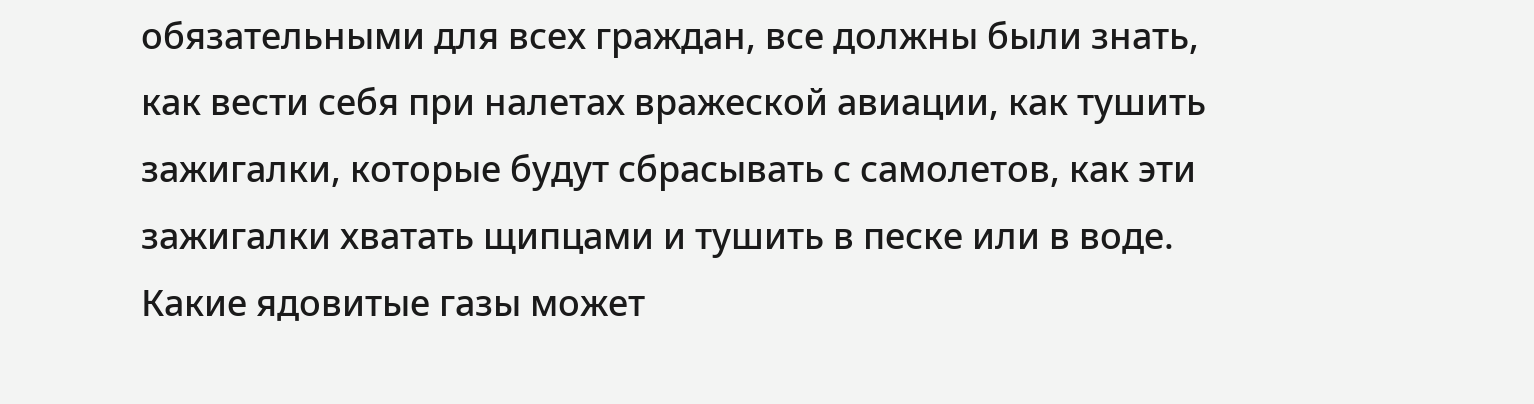обязательными для всех граждан, все должны были знать, как вести себя при налетах вражеской авиации, как тушить зажигалки, которые будут сбрасывать с самолетов, как эти зажигалки хватать щипцами и тушить в песке или в воде. Какие ядовитые газы может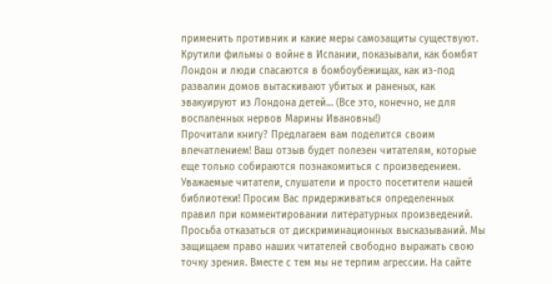применить противник и какие меры самозащиты существуют. Крутили фильмы о войне в Испании, показывали, как бомбят Лондон и люди спасаются в бомбоубежищах, как из-под развалин домов вытаскивают убитых и раненых, как эвакуируют из Лондона детей… (Все это, конечно, не для воспаленных нервов Марины Ивановны!)
Прочитали книгу? Предлагаем вам поделится своим впечатлением! Ваш отзыв будет полезен читателям, которые еще только собираются познакомиться с произведением.
Уважаемые читатели, слушатели и просто посетители нашей библиотеки! Просим Вас придерживаться определенных правил при комментировании литературных произведений.
Просьба отказаться от дискриминационных высказываний. Мы защищаем право наших читателей свободно выражать свою точку зрения. Вместе с тем мы не терпим агрессии. На сайте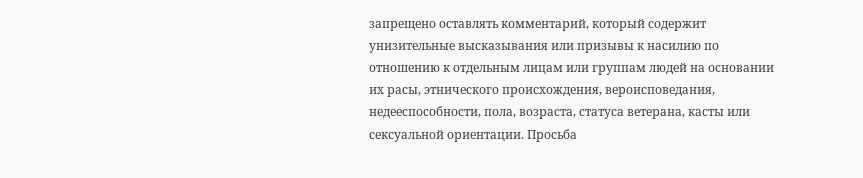запрещено оставлять комментарий, который содержит унизительные высказывания или призывы к насилию по отношению к отдельным лицам или группам людей на основании их расы, этнического происхождения, вероисповедания, недееспособности, пола, возраста, статуса ветерана, касты или сексуальной ориентации. Просьба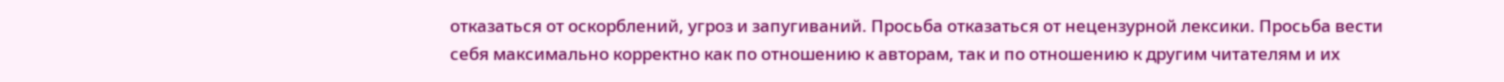отказаться от оскорблений, угроз и запугиваний. Просьба отказаться от нецензурной лексики. Просьба вести себя максимально корректно как по отношению к авторам, так и по отношению к другим читателям и их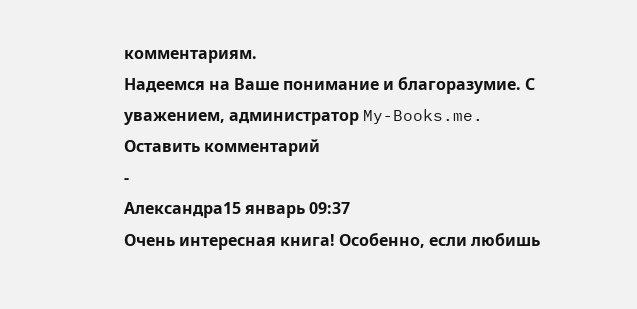комментариям.
Надеемся на Ваше понимание и благоразумие. С уважением, администратор My-Books.me.
Оставить комментарий
-
Александра15 январь 09:37
Очень интересная книга! Особенно, если любишь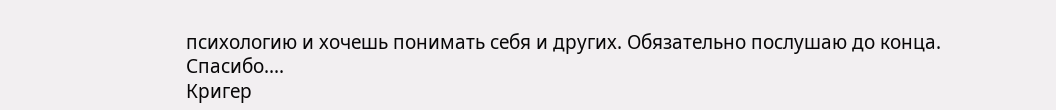психологию и хочешь понимать себя и других. Обязательно послушаю до конца. Спасибо....
Кригер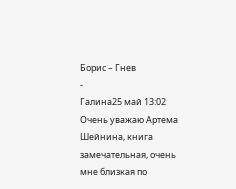Борис – Гнев
-
Галина25 май 13:02
Очень уважаю Артема Шейнина, книга замечательная, очень мне близкая по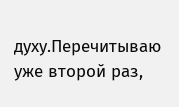духу.Перечитываю уже второй раз,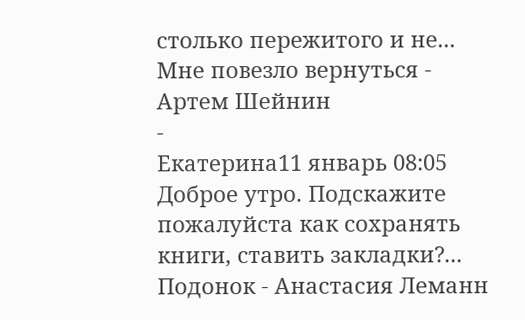столько пережитого и не...
Мне повезло вернуться - Артем Шейнин
-
Екатерина11 январь 08:05
Доброе утро. Подскажите пожалуйста как сохранять книги, ставить закладки?...
Подонок - Анастасия Леманн